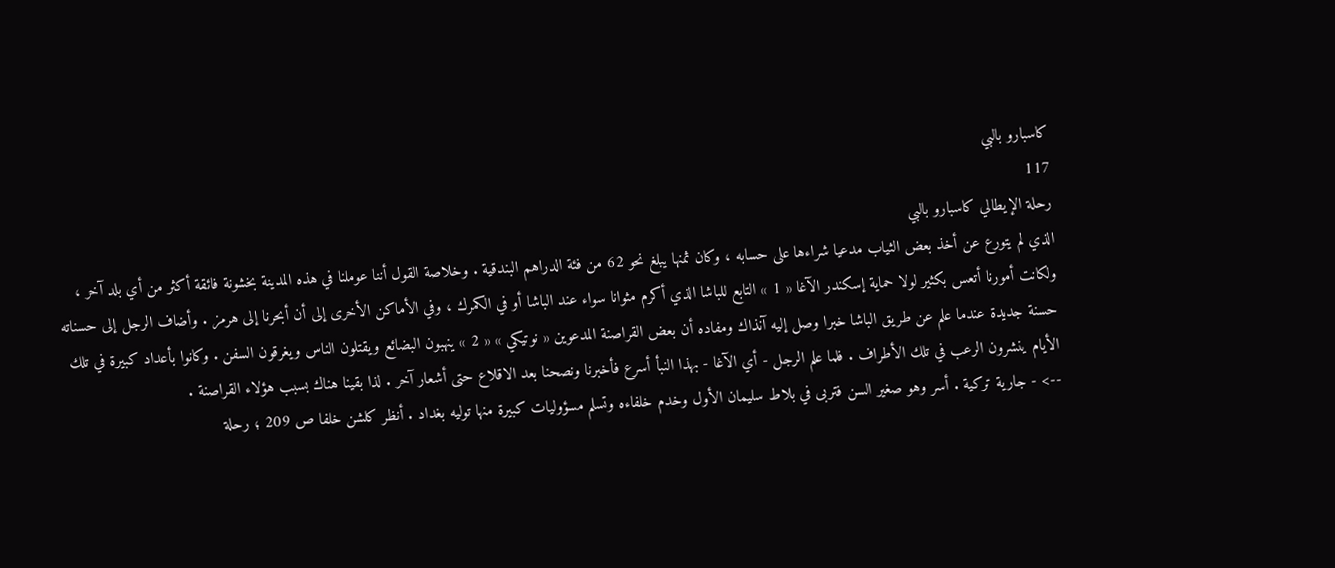كاسبارو بالبي
117
رحلة الإيطالي كاسبارو بالبي
الذي لم يتورع عن أخذ بعض الثياب مدعيا شراءها على حسابه ، وكان ثمنها يبلغ نحو 62 من فئة الدراهم البندقية . وخلاصة القول أننا عوملنا في هذه المدينة بخشونة فائقة أكثر من أي بلد آخر ، ولكانت أمورنا أتعس بكثير لولا حماية إسكندر الآغا « 1 » التابع للباشا الذي أكرم مثوانا سواء عند الباشا أو في الكمرك ، وفي الأماكن الأخرى إلى أن أبحرنا إلى هرمز . وأضاف الرجل إلى حسناته حسنة جديدة عندما علم عن طريق الباشا خبرا وصل إليه آنذاك ومفاده أن بعض القراصنة المدعوين « نوتيكي » « 2 » ينهبون البضائع ويقتلون الناس ويغرقون السفن . وكانوا بأعداد كبيرة في تلك الأيام ينشرون الرعب في تلك الأطراف . فلما علم الرجل - أي الآغا - بهذا النبأ أسرع فأخبرنا ونصحنا بعد الاقلاع حتى أشعار آخر . لذا بقينا هناك بسبب هؤلاء القراصنة .
--> - جارية تركية . أسر وهو صغير السن فتربى في بلاط سليمان الأول وخدم خلفاءه وتسلم مسؤوليات كبيرة منها توليه بغداد . أنظر كلشن خلفا ص 209 ؛ رحلة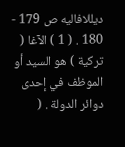ديللافاليه ص 179 - 180 . ( 1 ) الآغا ( تركية ) هو السيد أو الموظف في إحدى دوائر الدولة . (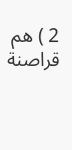2 ) هم قراصنة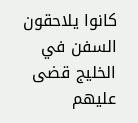كانوا يلاحقون السفن في الخليج قضى عليهم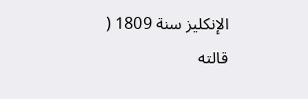الإنكليز سنة 1809 ( قالته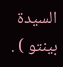السيدة بينتو ) .